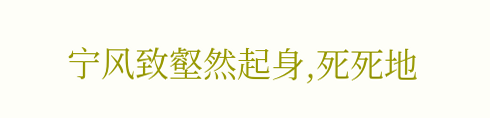宁风致壑然起身,死死地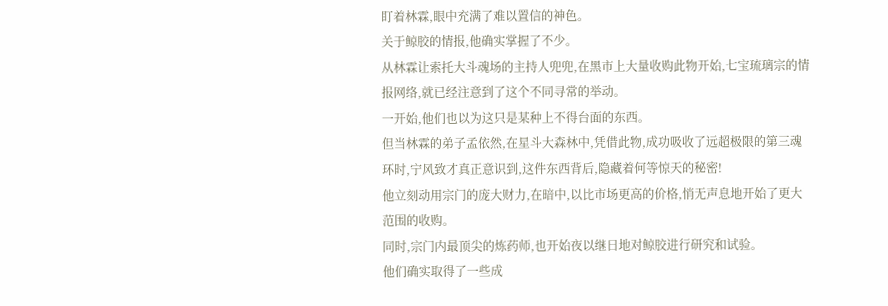盯着林霖,眼中充满了难以置信的神色。
关于鲸胶的情报,他确实掌握了不少。
从林霖让索托大斗魂场的主持人兜兜,在黑市上大量收购此物开始,七宝琉璃宗的情报网络,就已经注意到了这个不同寻常的举动。
一开始,他们也以为这只是某种上不得台面的东西。
但当林霖的弟子孟依然,在星斗大森林中,凭借此物,成功吸收了远超极限的第三魂环时,宁风致才真正意识到,这件东西背后,隐藏着何等惊天的秘密!
他立刻动用宗门的庞大财力,在暗中,以比市场更高的价格,悄无声息地开始了更大范围的收购。
同时,宗门内最顶尖的炼药师,也开始夜以继日地对鲸胶进行研究和试验。
他们确实取得了一些成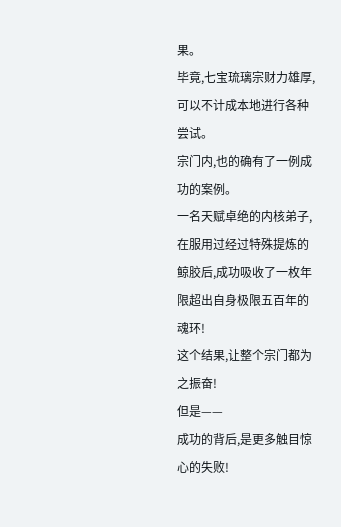果。
毕竟,七宝琉璃宗财力雄厚,可以不计成本地进行各种尝试。
宗门内,也的确有了一例成功的案例。
一名天赋卓绝的内核弟子,在服用过经过特殊提炼的鲸胶后,成功吸收了一枚年限超出自身极限五百年的魂环!
这个结果,让整个宗门都为之振奋!
但是——
成功的背后,是更多触目惊心的失败!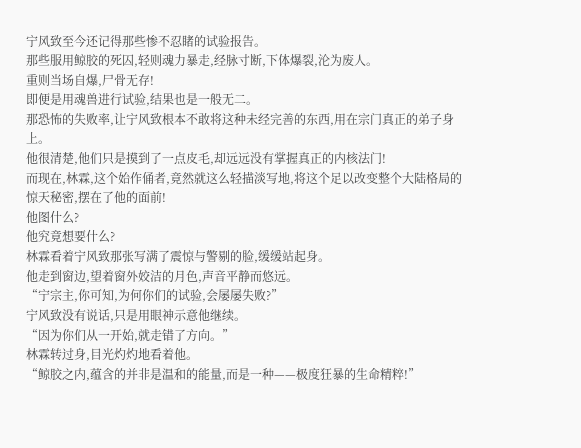宁风致至今还记得那些惨不忍睹的试验报告。
那些服用鲸胶的死囚,轻则魂力暴走,经脉寸断,下体爆裂,沦为废人。
重则当场自爆,尸骨无存!
即便是用魂兽进行试验,结果也是一般无二。
那恐怖的失败率,让宁风致根本不敢将这种未经完善的东西,用在宗门真正的弟子身上。
他很清楚,他们只是摸到了一点皮毛,却远远没有掌握真正的内核法门!
而现在,林霖,这个始作俑者,竟然就这么轻描淡写地,将这个足以改变整个大陆格局的惊天秘密,摆在了他的面前!
他图什么?
他究竟想要什么?
林霖看着宁风致那张写满了震惊与警剔的脸,缓缓站起身。
他走到窗边,望着窗外姣洁的月色,声音平静而悠远。
“宁宗主,你可知,为何你们的试验,会屡屡失败?”
宁风致没有说话,只是用眼神示意他继续。
“因为你们从一开始,就走错了方向。”
林霖转过身,目光灼灼地看着他。
“鲸胶之内,蕴含的并非是温和的能量,而是一种——极度狂暴的生命精粹!”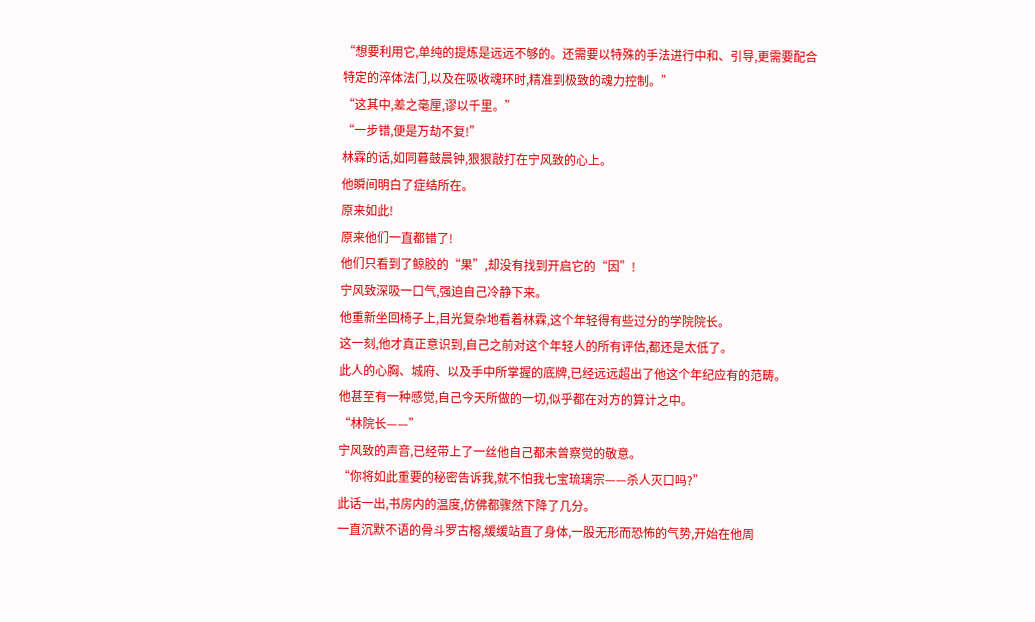“想要利用它,单纯的提炼是远远不够的。还需要以特殊的手法进行中和、引导,更需要配合特定的淬体法门,以及在吸收魂环时,精准到极致的魂力控制。”
“这其中,差之毫厘,谬以千里。”
“一步错,便是万劫不复!”
林霖的话,如同暮鼓晨钟,狠狠敲打在宁风致的心上。
他瞬间明白了症结所在。
原来如此!
原来他们一直都错了!
他们只看到了鲸胶的“果”,却没有找到开启它的“因”!
宁风致深吸一口气,强迫自己冷静下来。
他重新坐回椅子上,目光复杂地看着林霖,这个年轻得有些过分的学院院长。
这一刻,他才真正意识到,自己之前对这个年轻人的所有评估,都还是太低了。
此人的心胸、城府、以及手中所掌握的底牌,已经远远超出了他这个年纪应有的范畴。
他甚至有一种感觉,自己今天所做的一切,似乎都在对方的算计之中。
“林院长——”
宁风致的声音,已经带上了一丝他自己都未曾察觉的敬意。
“你将如此重要的秘密告诉我,就不怕我七宝琉璃宗——杀人灭口吗?”
此话一出,书房内的温度,仿佛都骤然下降了几分。
一直沉默不语的骨斗罗古榕,缓缓站直了身体,一股无形而恐怖的气势,开始在他周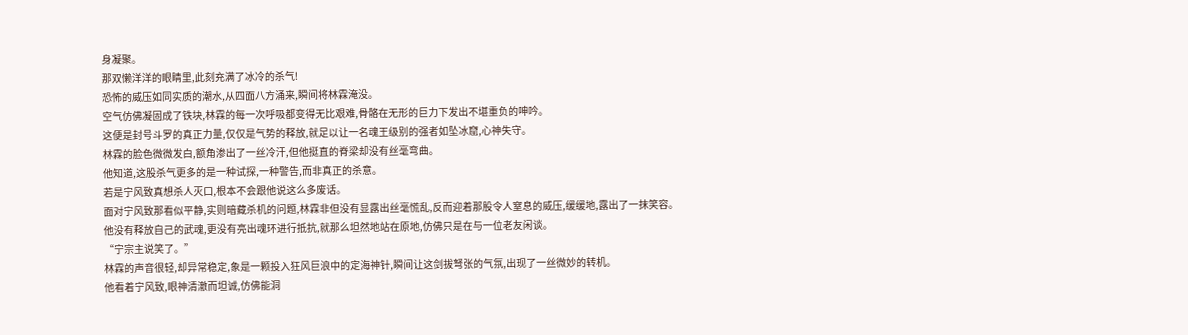身凝聚。
那双懒洋洋的眼睛里,此刻充满了冰冷的杀气!
恐怖的威压如同实质的潮水,从四面八方涌来,瞬间将林霖淹没。
空气仿佛凝固成了铁块,林霖的每一次呼吸都变得无比艰难,骨骼在无形的巨力下发出不堪重负的呻吟。
这便是封号斗罗的真正力量,仅仅是气势的释放,就足以让一名魂王级别的强者如坠冰窟,心神失守。
林霖的脸色微微发白,额角渗出了一丝冷汗,但他挺直的脊梁却没有丝毫弯曲。
他知道,这股杀气更多的是一种试探,一种警告,而非真正的杀意。
若是宁风致真想杀人灭口,根本不会跟他说这么多废话。
面对宁风致那看似平静,实则暗藏杀机的问题,林霖非但没有显露出丝毫慌乱,反而迎着那股令人窒息的威压,缓缓地,露出了一抹笑容。
他没有释放自己的武魂,更没有亮出魂环进行抵抗,就那么坦然地站在原地,仿佛只是在与一位老友闲谈。
“宁宗主说笑了。”
林霖的声音很轻,却异常稳定,象是一颗投入狂风巨浪中的定海神针,瞬间让这剑拔弩张的气氛,出现了一丝微妙的转机。
他看着宁风致,眼神清澈而坦诚,仿佛能洞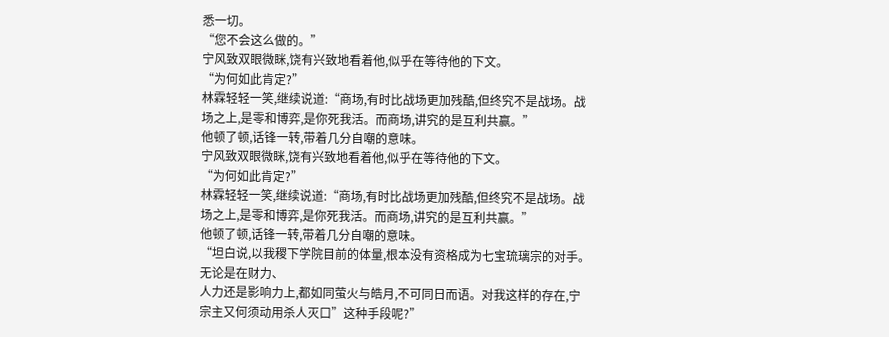悉一切。
“您不会这么做的。”
宁风致双眼微眯,饶有兴致地看着他,似乎在等待他的下文。
“为何如此肯定?”
林霖轻轻一笑,继续说道:“商场,有时比战场更加残酷,但终究不是战场。战场之上,是零和博弈,是你死我活。而商场,讲究的是互利共赢。”
他顿了顿,话锋一转,带着几分自嘲的意味。
宁风致双眼微眯,饶有兴致地看着他,似乎在等待他的下文。
“为何如此肯定?”
林霖轻轻一笑,继续说道:“商场,有时比战场更加残酷,但终究不是战场。战场之上,是零和博弈,是你死我活。而商场,讲究的是互利共赢。”
他顿了顿,话锋一转,带着几分自嘲的意味。
“坦白说,以我稷下学院目前的体量,根本没有资格成为七宝琉璃宗的对手。无论是在财力、
人力还是影响力上,都如同萤火与皓月,不可同日而语。对我这样的存在,宁宗主又何须动用杀人灭口”这种手段呢?”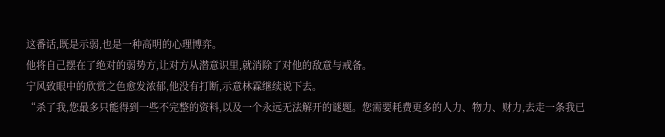这番话,既是示弱,也是一种高明的心理博弈。
他将自己摆在了绝对的弱势方,让对方从潜意识里,就消除了对他的敌意与戒备。
宁风致眼中的欣赏之色愈发浓郁,他没有打断,示意林霖继续说下去。
“杀了我,您最多只能得到一些不完整的资料,以及一个永远无法解开的谜题。您需要耗费更多的人力、物力、财力,去走一条我已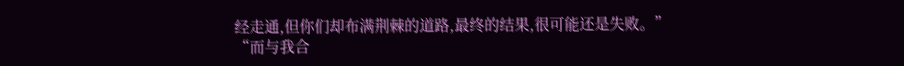经走通,但你们却布满荆棘的道路,最终的结果,很可能还是失败。”
“而与我合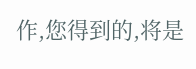作,您得到的,将是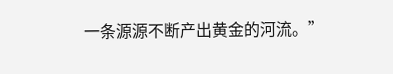一条源源不断产出黄金的河流。”